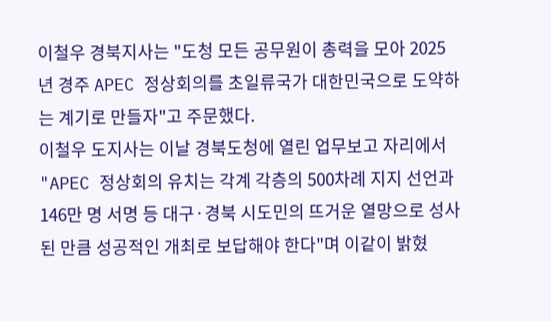이철우 경북지사는 "도청 모든 공무원이 총력을 모아 2025년 경주 APEC 정상회의를 초일류국가 대한민국으로 도약하는 계기로 만들자"고 주문했다.
이철우 도지사는 이날 경북도청에 열린 업무보고 자리에서 "APEC 정상회의 유치는 각계 각층의 500차례 지지 선언과 146만 명 서명 등 대구·경북 시도민의 뜨거운 열망으로 성사된 만큼 성공적인 개최로 보답해야 한다"며 이같이 밝혔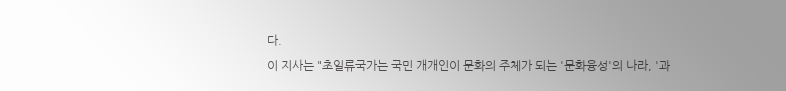다.
이 지사는 "초일류국가는 국민 개개인이 문화의 주체가 되는 '문화융성'의 나라, '과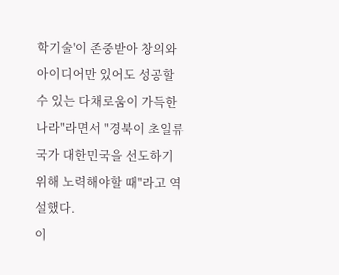학기술'이 존중받아 창의와 아이디어만 있어도 성공할 수 있는 다채로움이 가득한 나라"라면서 "경북이 초일류국가 대한민국을 선도하기 위해 노력해야할 때"라고 역설했다.
이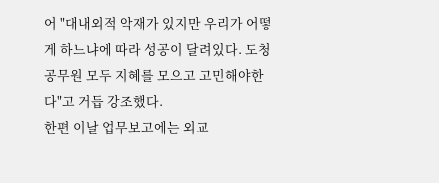어 "대내외적 악재가 있지만 우리가 어떻게 하느냐에 따라 성공이 달려있다. 도청 공무원 모두 지혜를 모으고 고민해야한다"고 거듭 강조했다.
한편 이날 업무보고에는 외교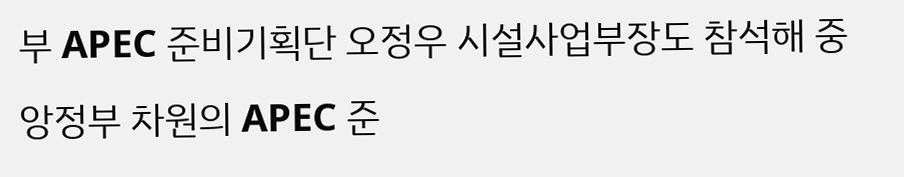부 APEC 준비기획단 오정우 시설사업부장도 참석해 중앙정부 차원의 APEC 준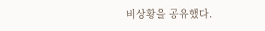비상황을 공유했다.